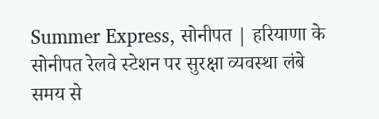Summer Express, सोनीपत | हरियाणा के सोनीपत रेलवे स्टेशन पर सुरक्षा व्यवस्था लंबे समय से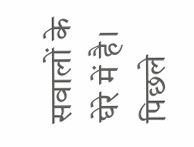सवालों के घेरे में है। पिछले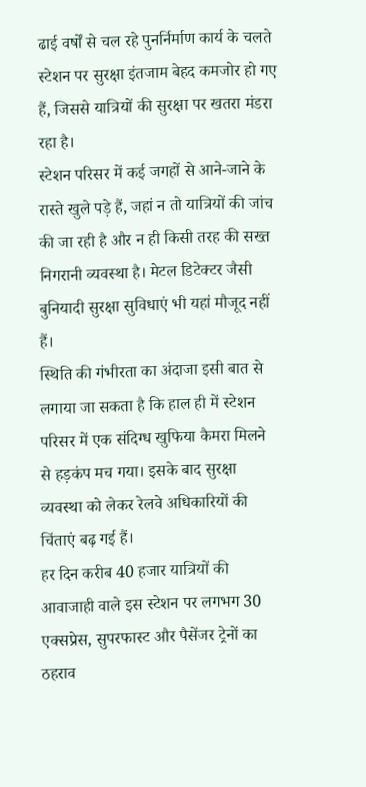ढाई वर्षों से चल रहे पुनर्निर्माण कार्य के चलते स्टेशन पर सुरक्षा इंतजाम बेहद कमजोर हो गए हैं, जिससे यात्रियों की सुरक्षा पर खतरा मंडरा रहा है।
स्टेशन परिसर में कई जगहों से आने-जाने के रास्ते खुले पड़े हैं, जहां न तो यात्रियों की जांच की जा रही है और न ही किसी तरह की सख्त निगरानी व्यवस्था है। मेटल डिटेक्टर जैसी बुनियादी सुरक्षा सुविधाएं भी यहां मौजूद नहीं हैं।
स्थिति की गंभीरता का अंदाजा इसी बात से लगाया जा सकता है कि हाल ही में स्टेशन परिसर में एक संदिग्ध खुफिया कैमरा मिलने से हड़कंप मच गया। इसके बाद सुरक्षा व्यवस्था को लेकर रेलवे अधिकारियों की चिंताएं बढ़ गई हैं।
हर दिन करीब 40 हजार यात्रियों की आवाजाही वाले इस स्टेशन पर लगभग 30 एक्सप्रेस, सुपरफास्ट और पैसेंजर ट्रेनों का ठहराव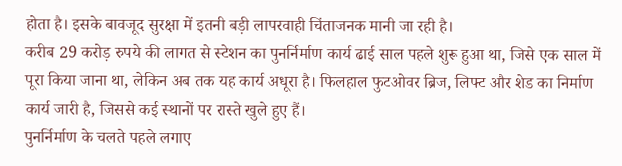होता है। इसके बावजूद सुरक्षा में इतनी बड़ी लापरवाही चिंताजनक मानी जा रही है।
करीब 29 करोड़ रुपये की लागत से स्टेशन का पुनर्निर्माण कार्य ढाई साल पहले शुरू हुआ था, जिसे एक साल में पूरा किया जाना था, लेकिन अब तक यह कार्य अधूरा है। फिलहाल फुटओवर ब्रिज, लिफ्ट और शेड का निर्माण कार्य जारी है, जिससे कई स्थानों पर रास्ते खुले हुए हैं।
पुनर्निर्माण के चलते पहले लगाए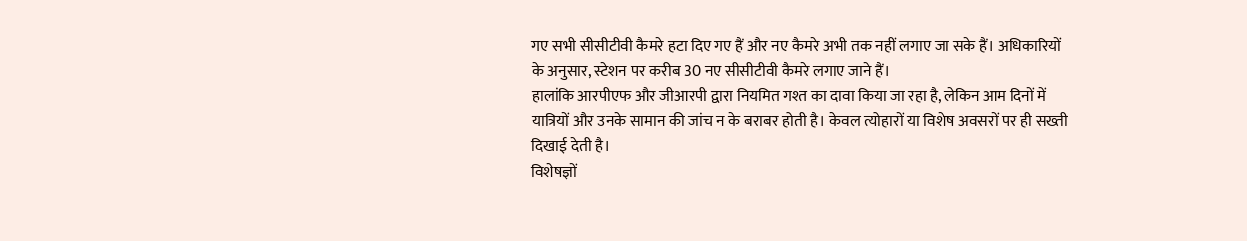गए सभी सीसीटीवी कैमरे हटा दिए गए हैं और नए कैमरे अभी तक नहीं लगाए जा सके हैं। अधिकारियों के अनुसार, स्टेशन पर करीब 30 नए सीसीटीवी कैमरे लगाए जाने हैं।
हालांकि आरपीएफ और जीआरपी द्वारा नियमित गश्त का दावा किया जा रहा है, लेकिन आम दिनों में यात्रियों और उनके सामान की जांच न के बराबर होती है। केवल त्योहारों या विशेष अवसरों पर ही सख्ती दिखाई देती है।
विशेषज्ञों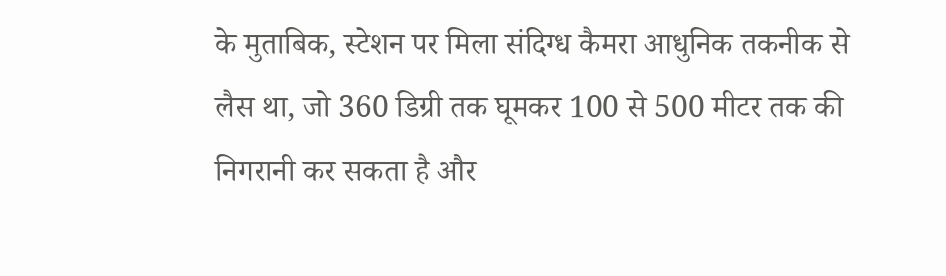के मुताबिक, स्टेशन पर मिला संदिग्ध कैमरा आधुनिक तकनीक से लैस था, जो 360 डिग्री तक घूमकर 100 से 500 मीटर तक की निगरानी कर सकता है और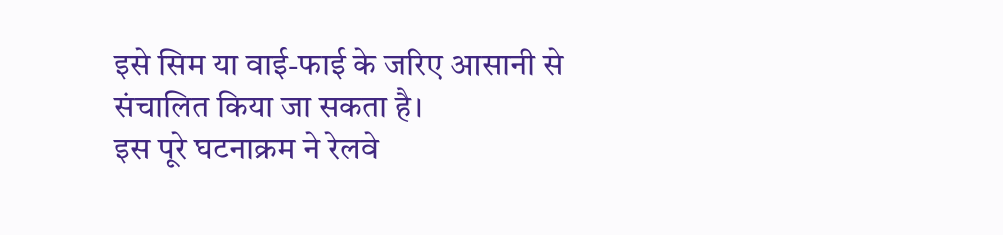इसे सिम या वाई-फाई के जरिए आसानी से संचालित किया जा सकता है।
इस पूरे घटनाक्रम ने रेलवे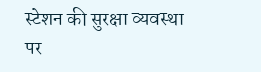स्टेशन की सुरक्षा व्यवस्था पर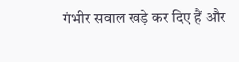गंभीर सवाल खड़े कर दिए हैं और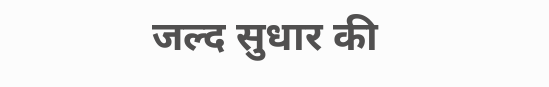जल्द सुधार की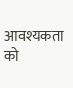आवश्यकता को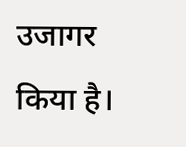उजागर किया है।